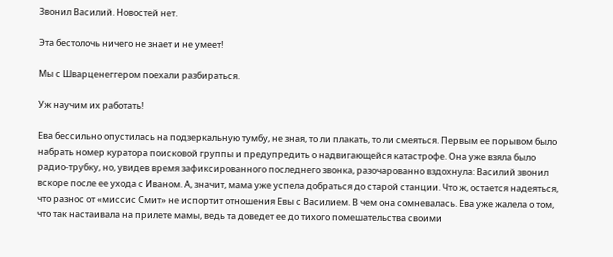Звонил Василий. Новостей нет.

Эта бестолочь ничего не знает и не умеет!

Мы с Шварценеггером поехали разбираться.

Уж научим их работать!

Ева бессильно опустилась на подзеркальную тумбу, не зная, то ли плакать, то ли смеяться. Первым ее порывом было набрать номер куратора поисковой группы и предупредить о надвигающейся катастрофе. Она уже взяла было радио-трубку, но, увидев время зафиксированного последнего звонка, разочарованно вздохнула: Василий звонил вскоре после ее ухода с Иваном. А, значит, мама уже успела добраться до старой станции. Что ж, остается надеяться, что разнос от «миссис Смит» не испортит отношения Евы с Василием. В чем она сомневалась. Ева уже жалела о том, что так настаивала на прилете мамы, ведь та доведет ее до тихого помешательства своими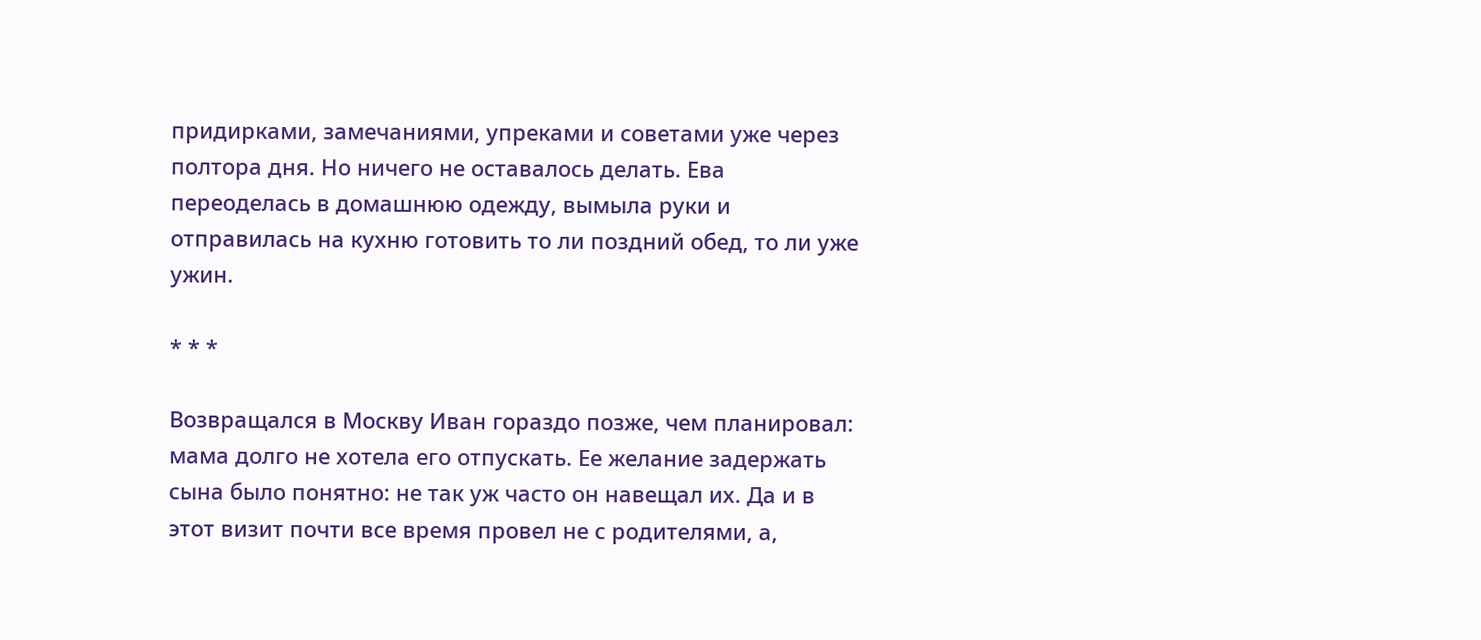придирками, замечаниями, упреками и советами уже через полтора дня. Но ничего не оставалось делать. Ева переоделась в домашнюю одежду, вымыла руки и отправилась на кухню готовить то ли поздний обед, то ли уже ужин.

* * *

Возвращался в Москву Иван гораздо позже, чем планировал: мама долго не хотела его отпускать. Ее желание задержать сына было понятно: не так уж часто он навещал их. Да и в этот визит почти все время провел не с родителями, а,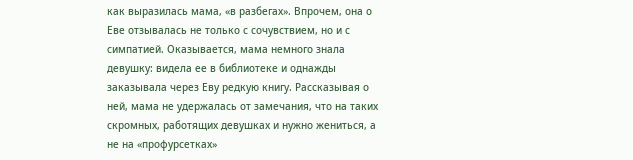как выразилась мама, «в разбегах». Впрочем, она о Еве отзывалась не только с сочувствием, но и с симпатией. Оказывается, мама немного знала девушку: видела ее в библиотеке и однажды заказывала через Еву редкую книгу. Рассказывая о ней, мама не удержалась от замечания, что на таких скромных, работящих девушках и нужно жениться, а не на «профурсетках»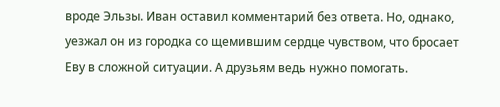вроде Эльзы. Иван оставил комментарий без ответа. Но, однако, уезжал он из городка со щемившим сердце чувством, что бросает Еву в сложной ситуации. А друзьям ведь нужно помогать.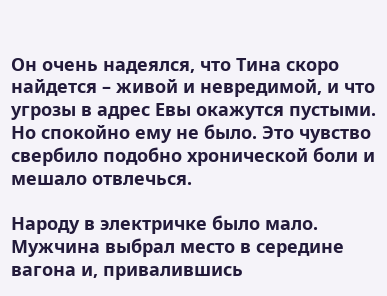Он очень надеялся, что Тина скоро найдется – живой и невредимой, и что угрозы в адрес Евы окажутся пустыми. Но спокойно ему не было. Это чувство свербило подобно хронической боли и мешало отвлечься.

Народу в электричке было мало. Мужчина выбрал место в середине вагона и, привалившись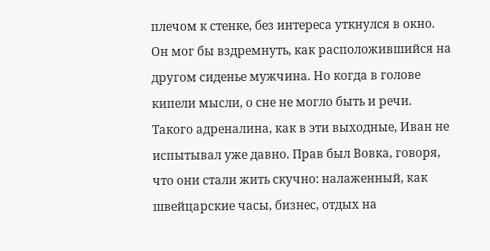плечом к стенке, без интереса уткнулся в окно. Он мог бы вздремнуть, как расположившийся на другом сиденье мужчина. Но когда в голове кипели мысли, о сне не могло быть и речи. Такого адреналина, как в эти выходные, Иван не испытывал уже давно. Прав был Вовка, говоря, что они стали жить скучно: налаженный, как швейцарские часы, бизнес, отдых на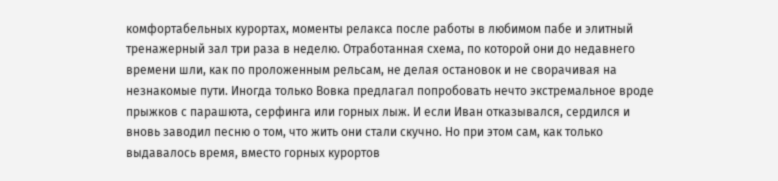комфортабельных курортах, моменты релакса после работы в любимом пабе и элитный тренажерный зал три раза в неделю. Отработанная схема, по которой они до недавнего времени шли, как по проложенным рельсам, не делая остановок и не сворачивая на незнакомые пути. Иногда только Вовка предлагал попробовать нечто экстремальное вроде прыжков с парашюта, серфинга или горных лыж. И если Иван отказывался, сердился и вновь заводил песню о том, что жить они стали скучно. Но при этом сам, как только выдавалось время, вместо горных курортов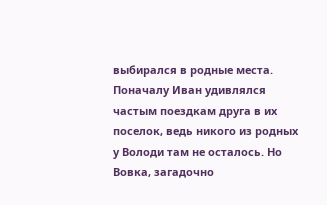выбирался в родные места. Поначалу Иван удивлялся частым поездкам друга в их поселок, ведь никого из родных у Володи там не осталось. Но Вовка, загадочно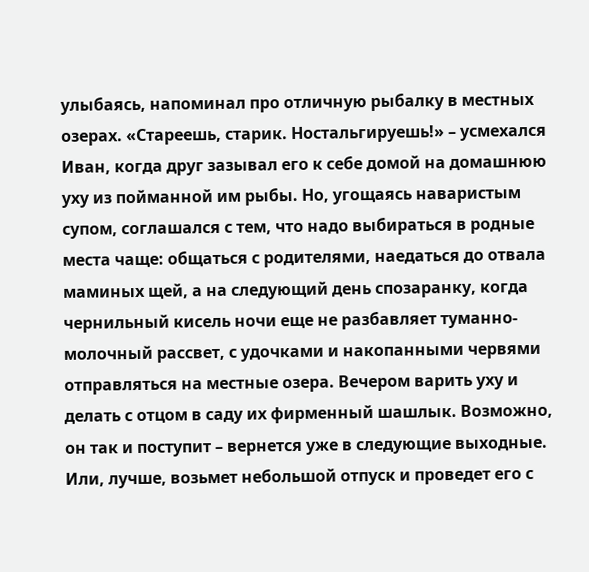улыбаясь, напоминал про отличную рыбалку в местных озерах. «Стареешь, старик. Ностальгируешь!» – усмехался Иван, когда друг зазывал его к себе домой на домашнюю уху из пойманной им рыбы. Но, угощаясь наваристым супом, соглашался с тем, что надо выбираться в родные места чаще: общаться с родителями, наедаться до отвала маминых щей, а на следующий день спозаранку, когда чернильный кисель ночи еще не разбавляет туманно-молочный рассвет, с удочками и накопанными червями отправляться на местные озера. Вечером варить уху и делать с отцом в саду их фирменный шашлык. Возможно, он так и поступит – вернется уже в следующие выходные. Или, лучше, возьмет небольшой отпуск и проведет его с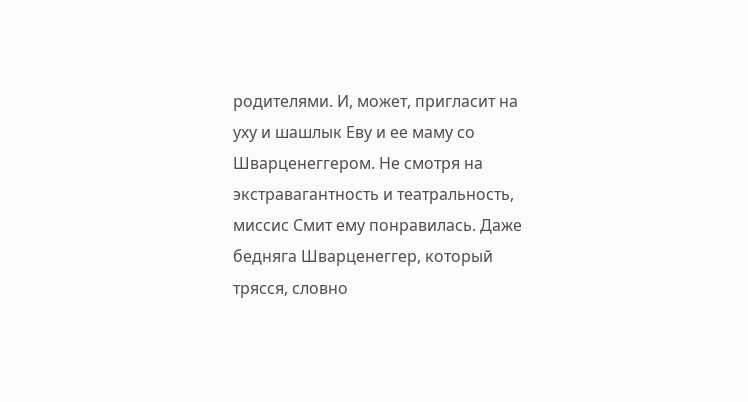родителями. И, может, пригласит на уху и шашлык Еву и ее маму со Шварценеггером. Не смотря на экстравагантность и театральность, миссис Смит ему понравилась. Даже бедняга Шварценеггер, который трясся, словно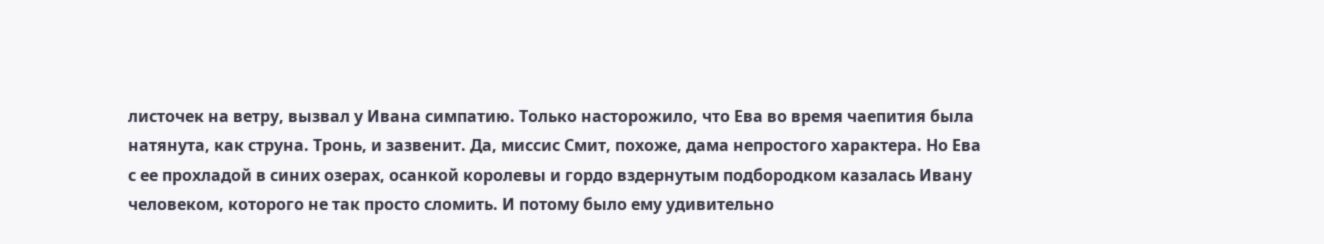листочек на ветру, вызвал у Ивана симпатию. Только насторожило, что Ева во время чаепития была натянута, как струна. Тронь, и зазвенит. Да, миссис Смит, похоже, дама непростого характера. Но Ева с ее прохладой в синих озерах, осанкой королевы и гордо вздернутым подбородком казалась Ивану человеком, которого не так просто сломить. И потому было ему удивительно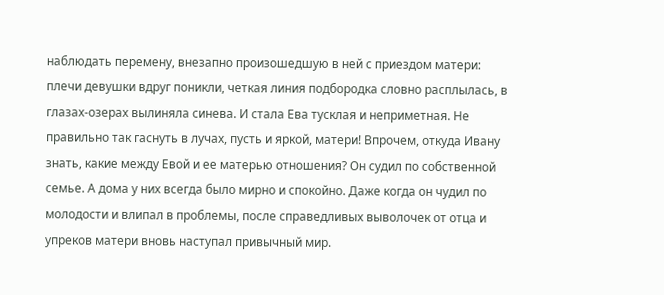наблюдать перемену, внезапно произошедшую в ней с приездом матери: плечи девушки вдруг поникли, четкая линия подбородка словно расплылась, в глазах-озерах вылиняла синева. И стала Ева тусклая и неприметная. Не правильно так гаснуть в лучах, пусть и яркой, матери! Впрочем, откуда Ивану знать, какие между Евой и ее матерью отношения? Он судил по собственной семье. А дома у них всегда было мирно и спокойно. Даже когда он чудил по молодости и влипал в проблемы, после справедливых выволочек от отца и упреков матери вновь наступал привычный мир.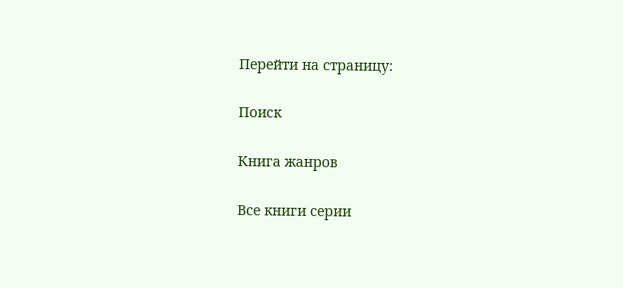Перейти на страницу:

Поиск

Книга жанров

Все книги серии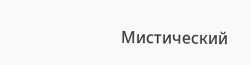Мистический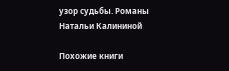узор судьбы. Романы Натальи Калининой

Похожие книги